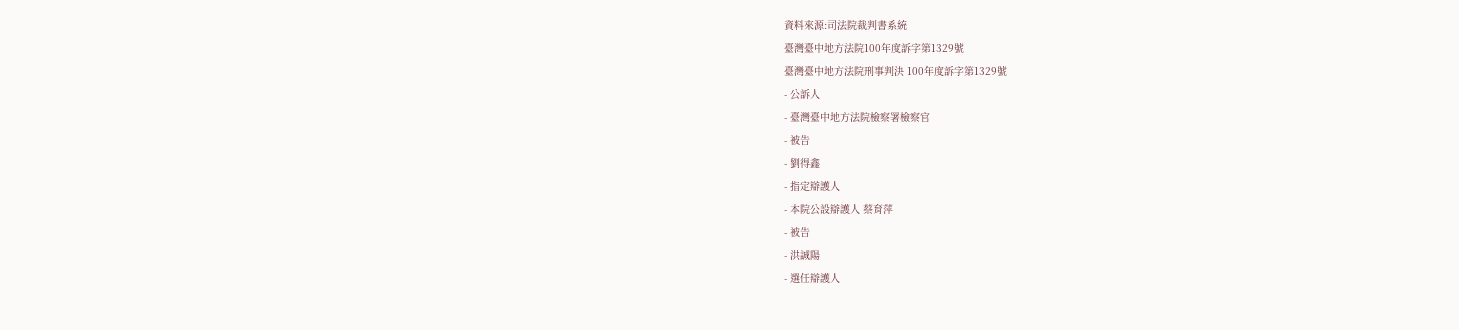資料來源:司法院裁判書系統
臺灣臺中地方法院100年度訴字第1329號
臺灣臺中地方法院刑事判決 100年度訴字第1329號
- 公訴人
- 臺灣臺中地方法院檢察署檢察官
- 被告
- 劉得鑫
- 指定辯護人
- 本院公設辯護人 蔡育萍
- 被告
- 洪誠陽
- 選任辯護人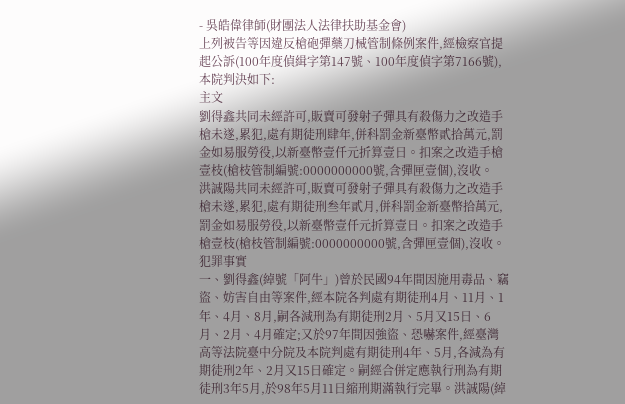- 吳皓偉律師(財團法人法律扶助基金會)
上列被告等因違反槍砲彈藥刀械管制條例案件,經檢察官提起公訴(100年度偵緝字第147號、100年度偵字第7166號),本院判決如下:
主文
劉得鑫共同未經許可,販賣可發射子彈具有殺傷力之改造手槍未遂,累犯,處有期徒刑肆年,併科罰金新臺幣貳拾萬元,罰金如易服勞役,以新臺幣壹仟元折算壹日。扣案之改造手槍壹枝(槍枝管制編號:0000000000號,含彈匣壹個),沒收。
洪誠陽共同未經許可,販賣可發射子彈具有殺傷力之改造手槍未遂,累犯,處有期徒刑叁年貳月,併科罰金新臺幣拾萬元,罰金如易服勞役,以新臺幣壹仟元折算壹日。扣案之改造手槍壹枝(槍枝管制編號:0000000000號,含彈匣壹個),沒收。
犯罪事實
一、劉得鑫(綽號「阿牛」)曾於民國94年間因施用毒品、竊盜、妨害自由等案件,經本院各判處有期徒刑4月、11月、1年、4月、8月,嗣各減刑為有期徒刑2月、5月又15日、6月、2月、4月確定;又於97年間因強盜、恐嚇案件,經臺灣高等法院臺中分院及本院判處有期徒刑4年、5月,各減為有期徒刑2年、2月又15日確定。嗣經合併定應執行刑為有期徒刑3年5月,於98年5月11日縮刑期滿執行完畢。洪誠陽(綽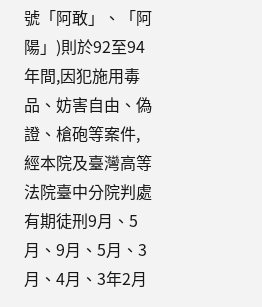號「阿敢」、「阿陽」)則於92至94年間,因犯施用毒品、妨害自由、偽證、槍砲等案件,經本院及臺灣高等法院臺中分院判處有期徒刑9月、5月、9月、5月、3月、4月、3年2月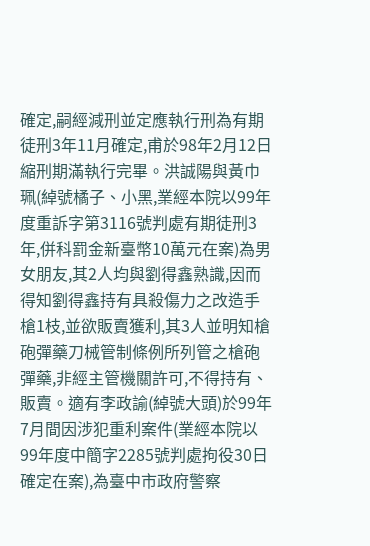確定,嗣經減刑並定應執行刑為有期徒刑3年11月確定,甫於98年2月12日縮刑期滿執行完畢。洪誠陽與黃巾珮(綽號橘子、小黑,業經本院以99年度重訴字第3116號判處有期徒刑3年,併科罰金新臺幣10萬元在案)為男女朋友,其2人均與劉得鑫熟識,因而得知劉得鑫持有具殺傷力之改造手槍1枝,並欲販賣獲利,其3人並明知槍砲彈藥刀械管制條例所列管之槍砲彈藥,非經主管機關許可,不得持有、販賣。適有李政諭(綽號大頭)於99年7月間因涉犯重利案件(業經本院以99年度中簡字2285號判處拘役30日確定在案),為臺中市政府警察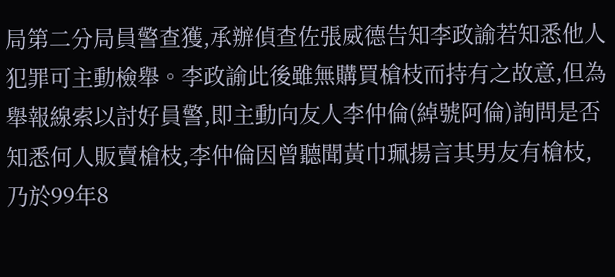局第二分局員警查獲,承辦偵查佐張威德告知李政諭若知悉他人犯罪可主動檢舉。李政諭此後雖無購買槍枝而持有之故意,但為舉報線索以討好員警,即主動向友人李仲倫(綽號阿倫)詢問是否知悉何人販賣槍枝,李仲倫因曾聽聞黃巾珮揚言其男友有槍枝,乃於99年8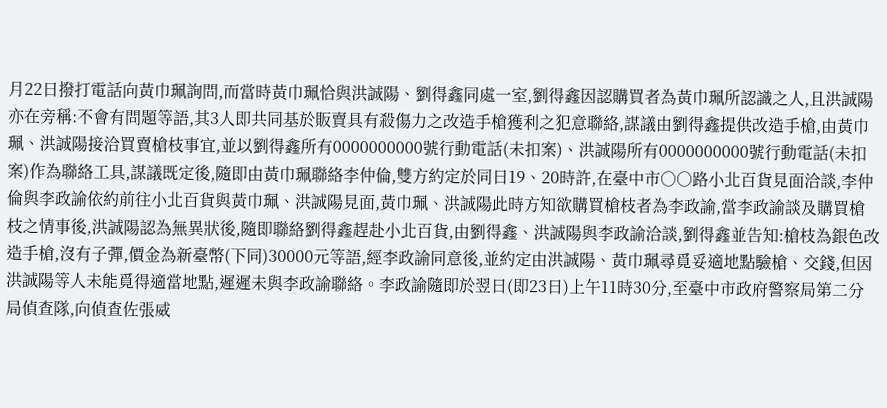月22日撥打電話向黃巾珮詢問,而當時黃巾珮恰與洪誠陽、劉得鑫同處一室,劉得鑫因認購買者為黃巾珮所認識之人,且洪誠陽亦在旁稱:不會有問題等語,其3人即共同基於販賣具有殺傷力之改造手槍獲利之犯意聯絡,謀議由劉得鑫提供改造手槍,由黃巾珮、洪誠陽接洽買賣槍枝事宜,並以劉得鑫所有0000000000號行動電話(未扣案)、洪誠陽所有0000000000號行動電話(未扣案)作為聯絡工具,謀議既定後,隨即由黃巾珮聯絡李仲倫,雙方約定於同日19、20時許,在臺中市○○路小北百貨見面洽談,李仲倫與李政諭依約前往小北百貨與黃巾珮、洪誠陽見面,黃巾珮、洪誠陽此時方知欲購買槍枝者為李政諭,當李政諭談及購買槍枝之情事後,洪誠陽認為無異狀後,隨即聯絡劉得鑫趕赴小北百貨,由劉得鑫、洪誠陽與李政諭洽談,劉得鑫並告知:槍枝為銀色改造手槍,沒有子彈,價金為新臺幣(下同)30000元等語,經李政諭同意後,並約定由洪誠陽、黃巾珮尋覓妥適地點驗槍、交錢,但因洪誠陽等人未能覓得適當地點,遲遲未與李政諭聯絡。李政諭隨即於翌日(即23日)上午11時30分,至臺中市政府警察局第二分局偵查隊,向偵查佐張威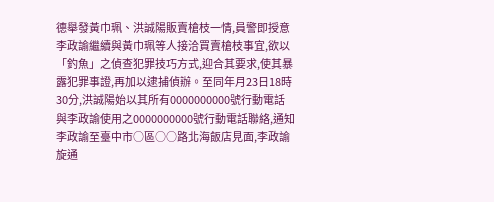德舉發黃巾珮、洪誠陽販賣槍枝一情,員警即授意李政諭繼續與黃巾珮等人接洽買賣槍枝事宜,欲以「釣魚」之偵查犯罪技巧方式,迎合其要求,使其暴露犯罪事證,再加以逮捕偵辦。至同年月23日18時30分,洪誠陽始以其所有0000000000號行動電話與李政諭使用之0000000000號行動電話聯絡,通知李政諭至臺中市○區○○路北海飯店見面,李政諭旋通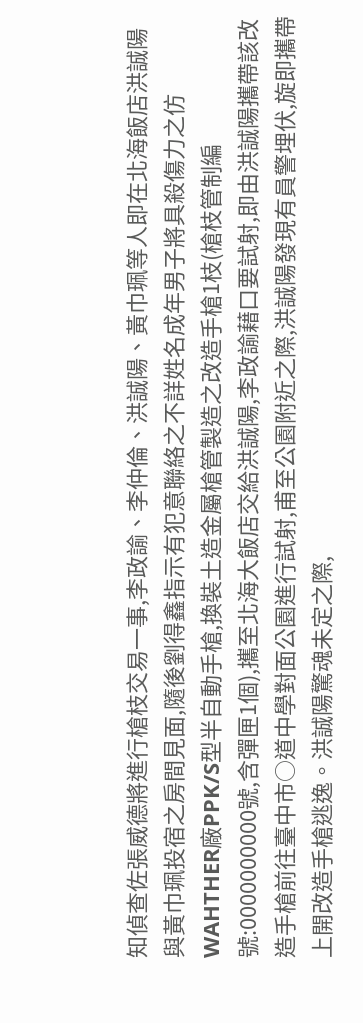知偵查佐張威德將進行槍枝交易一事,李政諭、李仲倫、洪誠陽、黃巾珮等人即在北海飯店洪誠陽與黃巾珮投宿之房間見面,隨後劉得鑫指示有犯意聯絡之不詳姓名成年男子將具殺傷力之仿WAHTHER廠PPK/S型半自動手槍,換裝土造金屬槍管製造之改造手槍1枝(槍枝管制編號:0000000000號,含彈匣1個),攜至北海大飯店交給洪誠陽,李政諭藉口要試射,即由洪誠陽攜帶該改造手槍前往臺中市○道中學對面公園進行試射,甫至公園附近之際,洪誠陽發現有員警埋伏,旋即攜帶上開改造手槍逃逸。洪誠陽驚魂未定之際,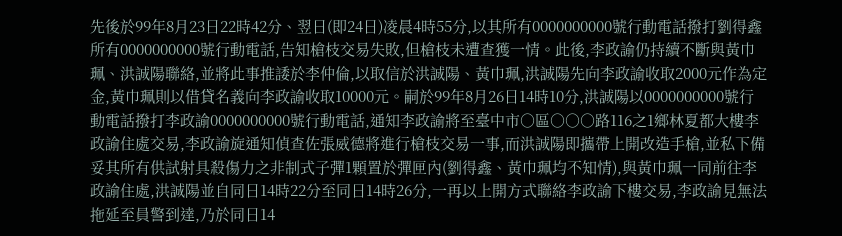先後於99年8月23日22時42分、翌日(即24日)凌晨4時55分,以其所有0000000000號行動電話撥打劉得鑫所有0000000000號行動電話,告知槍枝交易失敗,但槍枝未遭查獲一情。此後,李政諭仍持續不斷與黃巾珮、洪誠陽聯絡,並將此事推諉於李仲倫,以取信於洪誠陽、黃巾珮,洪誠陽先向李政諭收取2000元作為定金,黃巾珮則以借貸名義向李政諭收取10000元。嗣於99年8月26日14時10分,洪誠陽以0000000000號行動電話撥打李政諭0000000000號行動電話,通知李政諭將至臺中市○區○○○路116之1鄉林夏都大樓李政諭住處交易,李政諭旋通知偵查佐張威德將進行槍枝交易一事,而洪誠陽即攜帶上開改造手槍,並私下備妥其所有供試射具殺傷力之非制式子彈1顆置於彈匣內(劉得鑫、黃巾珮均不知情),與黃巾珮一同前往李政諭住處,洪誠陽並自同日14時22分至同日14時26分,一再以上開方式聯絡李政諭下樓交易,李政諭見無法拖延至員警到達,乃於同日14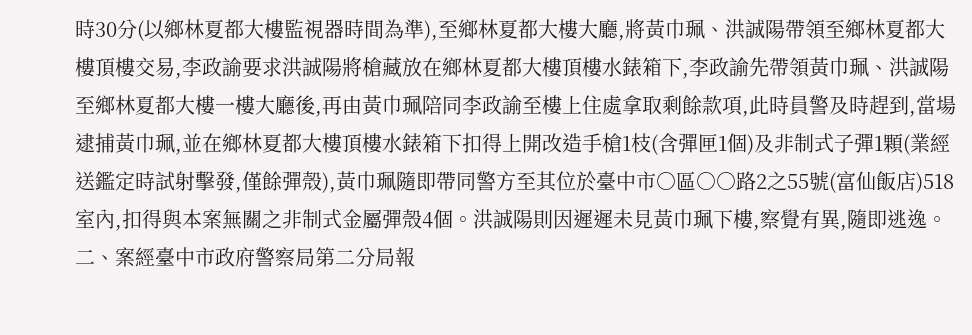時30分(以鄉林夏都大樓監視器時間為準),至鄉林夏都大樓大廳,將黃巾珮、洪誠陽帶領至鄉林夏都大樓頂樓交易,李政諭要求洪誠陽將槍藏放在鄉林夏都大樓頂樓水錶箱下,李政諭先帶領黃巾珮、洪誠陽至鄉林夏都大樓一樓大廳後,再由黃巾珮陪同李政諭至樓上住處拿取剩餘款項,此時員警及時趕到,當場逮捕黃巾珮,並在鄉林夏都大樓頂樓水錶箱下扣得上開改造手槍1枝(含彈匣1個)及非制式子彈1顆(業經送鑑定時試射擊發,僅餘彈殼),黃巾珮隨即帶同警方至其位於臺中市○區○○路2之55號(富仙飯店)518室內,扣得與本案無關之非制式金屬彈殼4個。洪誠陽則因遲遲未見黃巾珮下樓,察覺有異,隨即逃逸。
二、案經臺中市政府警察局第二分局報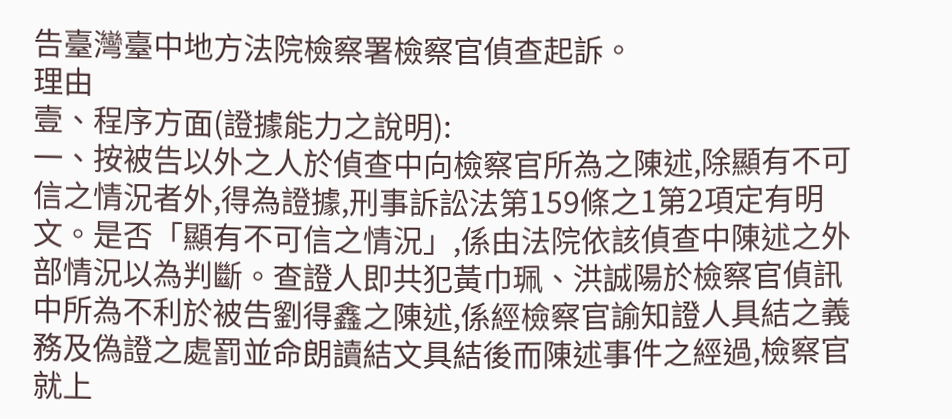告臺灣臺中地方法院檢察署檢察官偵查起訴。
理由
壹、程序方面(證據能力之說明):
一、按被告以外之人於偵查中向檢察官所為之陳述,除顯有不可信之情況者外,得為證據,刑事訴訟法第159條之1第2項定有明文。是否「顯有不可信之情況」,係由法院依該偵查中陳述之外部情況以為判斷。查證人即共犯黃巾珮、洪誠陽於檢察官偵訊中所為不利於被告劉得鑫之陳述,係經檢察官諭知證人具結之義務及偽證之處罰並命朗讀結文具結後而陳述事件之經過,檢察官就上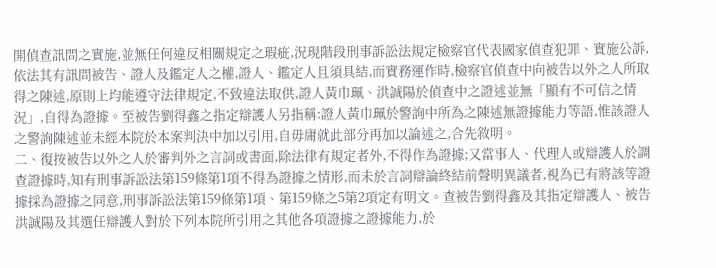開偵查訊問之實施,並無任何違反相關規定之瑕疵,況現階段刑事訴訟法規定檢察官代表國家偵查犯罪、實施公訴,依法其有訊問被告、證人及鑑定人之權,證人、鑑定人且須具結,而實務運作時,檢察官偵查中向被告以外之人所取得之陳述,原則上均能遵守法律規定,不致違法取供,證人黃巾珮、洪誠陽於偵查中之證述並無「顯有不可信之情況」,自得為證據。至被告劉得鑫之指定辯護人另指稱:證人黃巾珮於警詢中所為之陳述無證據能力等語,惟該證人之警詢陳述並未經本院於本案判決中加以引用,自毋庸就此部分再加以論述之,合先敘明。
二、復按被告以外之人於審判外之言詞或書面,除法律有規定者外,不得作為證據;又當事人、代理人或辯護人於調查證據時,知有刑事訴訟法第159條第1項不得為證據之情形,而未於言詞辯論終結前聲明異議者,視為已有將該等證據採為證據之同意,刑事訴訟法第159條第1項、第159條之5第2項定有明文。查被告劉得鑫及其指定辯護人、被告洪誠陽及其選任辯護人對於下列本院所引用之其他各項證據之證據能力,於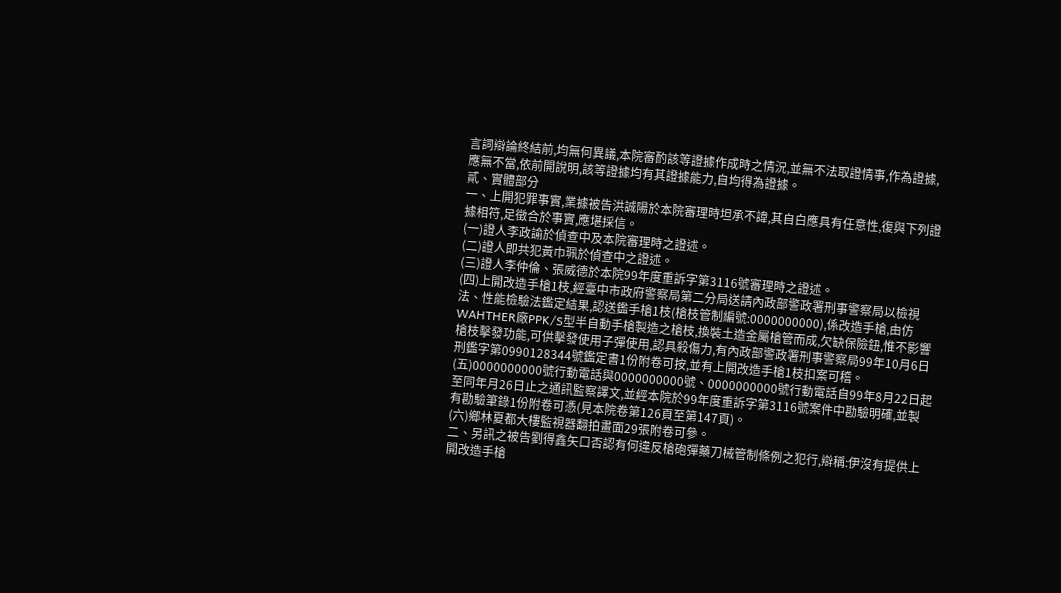言詞辯論終結前,均無何異議,本院審酌該等證據作成時之情況,並無不法取證情事,作為證據,應無不當,依前開說明,該等證據均有其證據能力,自均得為證據。
貳、實體部分
一、上開犯罪事實,業據被告洪誠陽於本院審理時坦承不諱,其自白應具有任意性,復與下列證據相符,足徵合於事實,應堪採信。
(一)證人李政諭於偵查中及本院審理時之證述。
(二)證人即共犯黃巾珮於偵查中之證述。
(三)證人李仲倫、張威德於本院99年度重訴字第3116號審理時之證述。
(四)上開改造手槍1枝,經臺中市政府警察局第二分局送請內政部警政署刑事警察局以檢視法、性能檢驗法鑑定結果,認送鑑手槍1枝(槍枝管制編號:0000000000),係改造手槍,由仿WAHTHER廠PPK/S型半自動手槍製造之槍枝,換裝土造金屬槍管而成,欠缺保險鈕,惟不影響槍枝擊發功能,可供擊發使用子彈使用,認具殺傷力,有內政部警政署刑事警察局99年10月6日刑鑑字第0990128344號鑑定書1份附卷可按,並有上開改造手槍1枝扣案可稽。
(五)0000000000號行動電話與0000000000號、0000000000號行動電話自99年8月22日起至同年月26日止之通訊監察譯文,並經本院於99年度重訴字第3116號案件中勘驗明確,並製有勘驗筆錄1份附卷可憑(見本院卷第126頁至第147頁)。
(六)鄉林夏都大樓監視器翻拍畫面29張附卷可參。
二、另訊之被告劉得鑫矢口否認有何違反槍砲彈藥刀械管制條例之犯行,辯稱:伊沒有提供上開改造手槍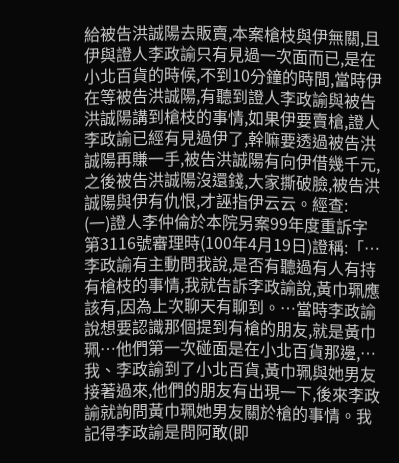給被告洪誠陽去販賣,本案槍枝與伊無關,且伊與證人李政諭只有見過一次面而已,是在小北百貨的時候,不到10分鐘的時間,當時伊在等被告洪誠陽,有聽到證人李政諭與被告洪誠陽講到槍枝的事情,如果伊要賣槍,證人李政諭已經有見過伊了,幹嘛要透過被告洪誠陽再賺一手,被告洪誠陽有向伊借幾千元,之後被告洪誠陽沒還錢,大家撕破臉,被告洪誠陽與伊有仇恨,才誣指伊云云。經查:
(一)證人李仲倫於本院另案99年度重訴字第3116號審理時(100年4月19日)證稱:「…李政諭有主動問我說,是否有聽過有人有持有槍枝的事情,我就告訴李政諭說,黃巾珮應該有,因為上次聊天有聊到。…當時李政諭說想要認識那個提到有槍的朋友,就是黃巾珮…他們第一次碰面是在小北百貨那邊,…我、李政諭到了小北百貨,黃巾珮與她男友接著過來,他們的朋友有出現一下,後來李政諭就詢問黃巾珮她男友關於槍的事情。我記得李政諭是問阿敢(即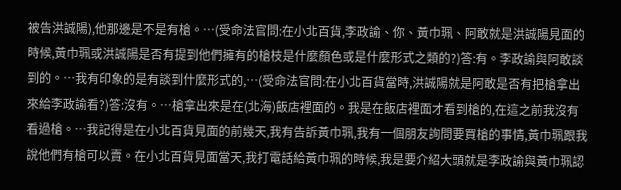被告洪誠陽),他那邊是不是有槍。…(受命法官問:在小北百貨,李政諭、你、黃巾珮、阿敢就是洪誠陽見面的時候,黃巾珮或洪誠陽是否有提到他們擁有的槍枝是什麼顏色或是什麼形式之類的?)答:有。李政諭與阿敢談到的。…我有印象的是有談到什麼形式的,…(受命法官問:在小北百貨當時,洪誠陽就是阿敢是否有把槍拿出來給李政諭看?)答:沒有。…槍拿出來是在(北海)飯店裡面的。我是在飯店裡面才看到槍的,在這之前我沒有看過槍。…我記得是在小北百貨見面的前幾天,我有告訴黃巾珮,我有一個朋友詢問要買槍的事情,黃巾珮跟我說他們有槍可以賣。在小北百貨見面當天,我打電話給黃巾珮的時候,我是要介紹大頭就是李政諭與黃巾珮認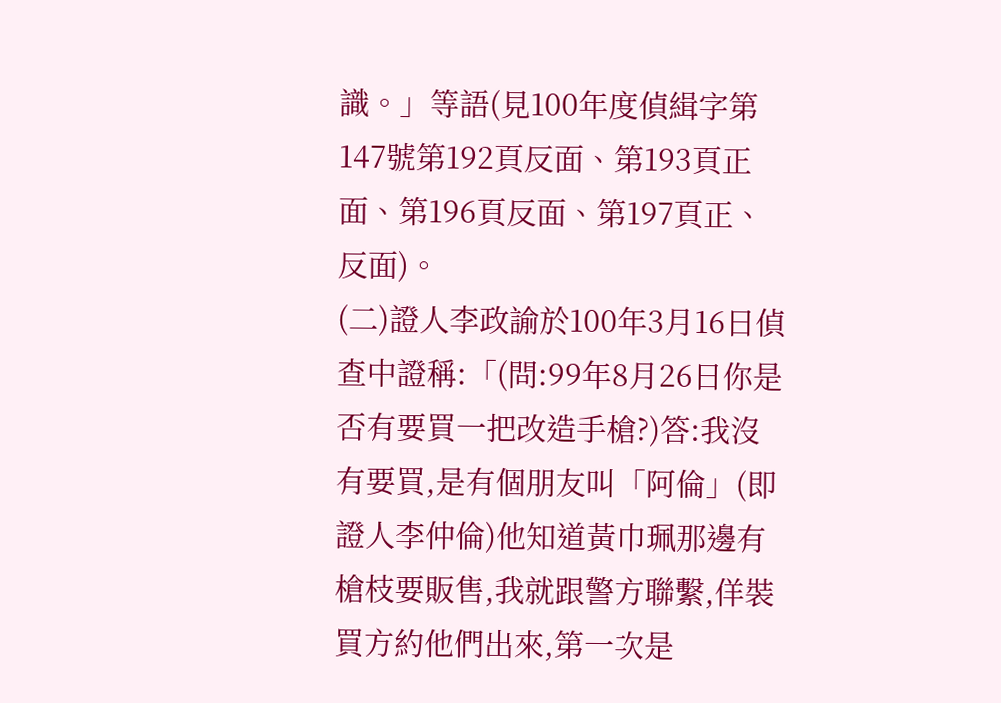識。」等語(見100年度偵緝字第147號第192頁反面、第193頁正面、第196頁反面、第197頁正、反面)。
(二)證人李政諭於100年3月16日偵查中證稱:「(問:99年8月26日你是否有要買一把改造手槍?)答:我沒有要買,是有個朋友叫「阿倫」(即證人李仲倫)他知道黃巾珮那邊有槍枝要販售,我就跟警方聯繫,佯裝買方約他們出來,第一次是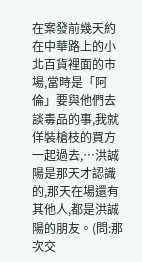在案發前幾天約在中華路上的小北百貨裡面的市場,當時是「阿倫」要與他們去談毒品的事,我就佯裝槍枝的買方一起過去,…洪誠陽是那天才認識的,那天在場還有其他人,都是洪誠陽的朋友。(問:那次交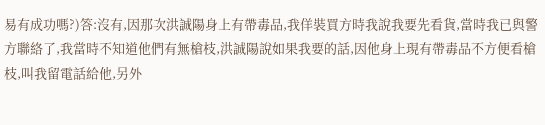易有成功嗎?)答:沒有,因那次洪誠陽身上有帶毒品,我佯裝買方時我說我要先看貨,當時我已與警方聯絡了,我當時不知道他們有無槍枝,洪誠陽說如果我要的話,因他身上現有帶毒品不方便看槍枝,叫我留電話給他,另外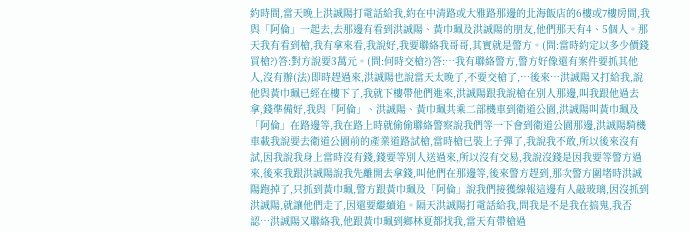約時間,當天晚上洪誠陽打電話給我,約在中清路或大雅路那邊的北海飯店的6樓或7樓房間,我與「阿倫」一起去,去那邊有看到洪誠陽、黃巾珮及洪誠陽的朋友,他們那天有4、5個人。那天我有看到槍,我有拿來看,我說好,我要聯絡我哥哥,其實就是警方。(問:當時約定以多少價錢買槍?)答:對方說要3萬元。(問:何時交槍?)答:…我有聯絡警方,警方好像還有案件要抓其他人,沒有辦(法)即時趕過來,洪誠陽也說當天太晚了,不要交槍了,…後來…洪誠陽又打給我,說他與黃巾珮已經在樓下了,我就下樓帶他們進來,洪誠陽跟我說槍在別人那邊,叫我跟他過去拿,錢準備好,我與「阿倫」、洪誠陽、黃巾珮共乘二部機車到衛道公園,洪誠陽叫黃巾珮及「阿倫」在路邊等,我在路上時就偷偷聯絡警察說我們等一下會到衛道公園那邊,洪誠陽騎機車載我說要去衛道公園前的產業道路試槍,當時槍已裝上子彈了,我說我不敢,所以後來沒有試,因我說我身上當時沒有錢,錢要等別人送過來,所以沒有交易,我說沒錢是因我要等警方過來,後來我跟洪誠陽說我先離開去拿錢,叫他們在那邊等,後來警方趕到,那次警方圍堵時洪誠陽跑掉了,只抓到黃巾珮,警方跟黃巾珮及「阿倫」說我們接獲線報這邊有人敲玻璃,因沒抓到洪誠陽,就讓他們走了,因還要繼續追。隔天洪誠陽打電話給我,問我是不是我在搞鬼,我否認…洪誠陽又聯絡我,他跟黃巾珮到鄉林夏都找我,當天有帶槍過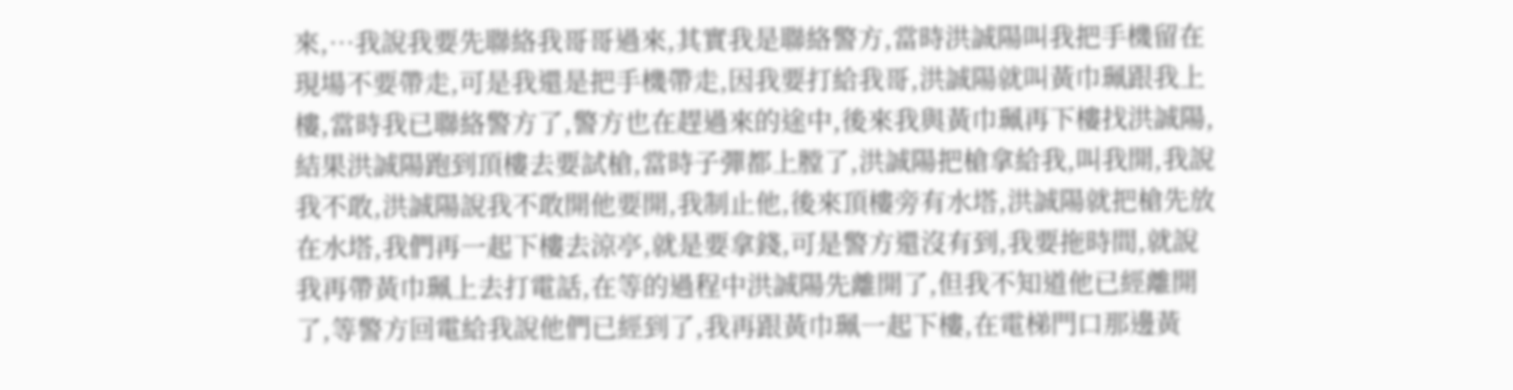來,…我說我要先聯絡我哥哥過來,其實我是聯絡警方,當時洪誠陽叫我把手機留在現場不要帶走,可是我還是把手機帶走,因我要打給我哥,洪誠陽就叫黃巾珮跟我上樓,當時我已聯絡警方了,警方也在趕過來的途中,後來我與黃巾珮再下樓找洪誠陽,結果洪誠陽跑到頂樓去要試槍,當時子彈都上膛了,洪誠陽把槍拿給我,叫我開,我說我不敢,洪誠陽說我不敢開他要開,我制止他,後來頂樓旁有水塔,洪誠陽就把槍先放在水塔,我們再一起下樓去涼亭,就是要拿錢,可是警方還沒有到,我要拖時間,就說我再帶黃巾珮上去打電話,在等的過程中洪誠陽先離開了,但我不知道他已經離開了,等警方回電給我說他們已經到了,我再跟黃巾珮一起下樓,在電梯門口那邊黃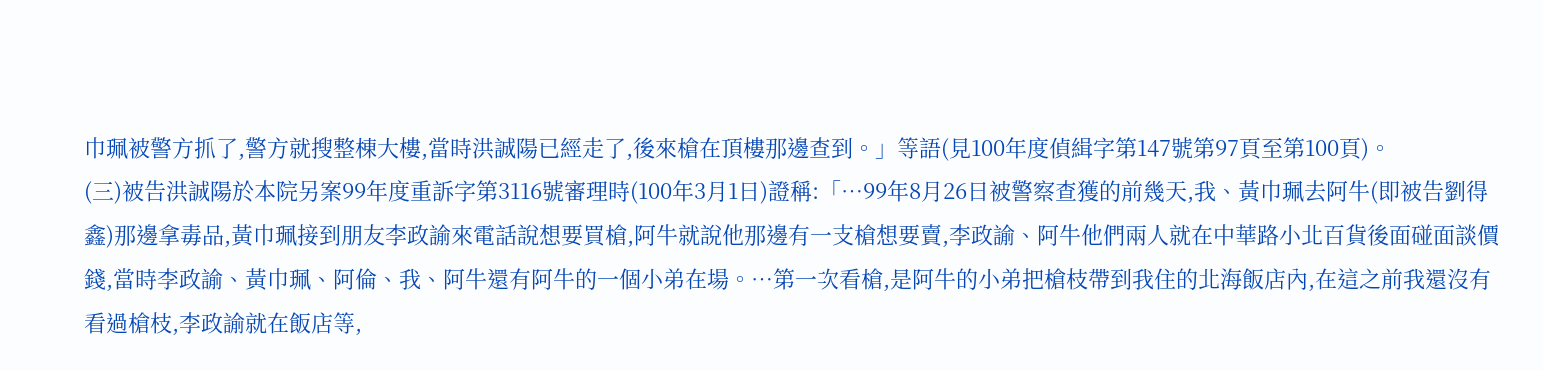巾珮被警方抓了,警方就搜整棟大樓,當時洪誠陽已經走了,後來槍在頂樓那邊查到。」等語(見100年度偵緝字第147號第97頁至第100頁)。
(三)被告洪誠陽於本院另案99年度重訴字第3116號審理時(100年3月1日)證稱:「…99年8月26日被警察查獲的前幾天,我、黃巾珮去阿牛(即被告劉得鑫)那邊拿毒品,黃巾珮接到朋友李政諭來電話說想要買槍,阿牛就說他那邊有一支槍想要賣,李政諭、阿牛他們兩人就在中華路小北百貨後面碰面談價錢,當時李政諭、黃巾珮、阿倫、我、阿牛還有阿牛的一個小弟在場。…第一次看槍,是阿牛的小弟把槍枝帶到我住的北海飯店內,在這之前我還沒有看過槍枝,李政諭就在飯店等,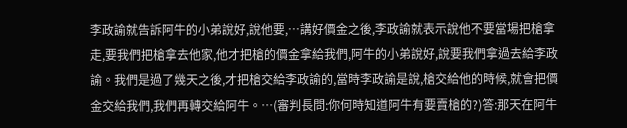李政諭就告訴阿牛的小弟說好,說他要,…講好價金之後,李政諭就表示說他不要當場把槍拿走,要我們把槍拿去他家,他才把槍的價金拿給我們,阿牛的小弟說好,說要我們拿過去給李政諭。我們是過了幾天之後,才把槍交給李政諭的,當時李政諭是說,槍交給他的時候,就會把價金交給我們,我們再轉交給阿牛。…(審判長問:你何時知道阿牛有要賣槍的?)答:那天在阿牛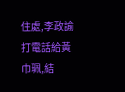住處,李政諭打電話給黃巾珮,結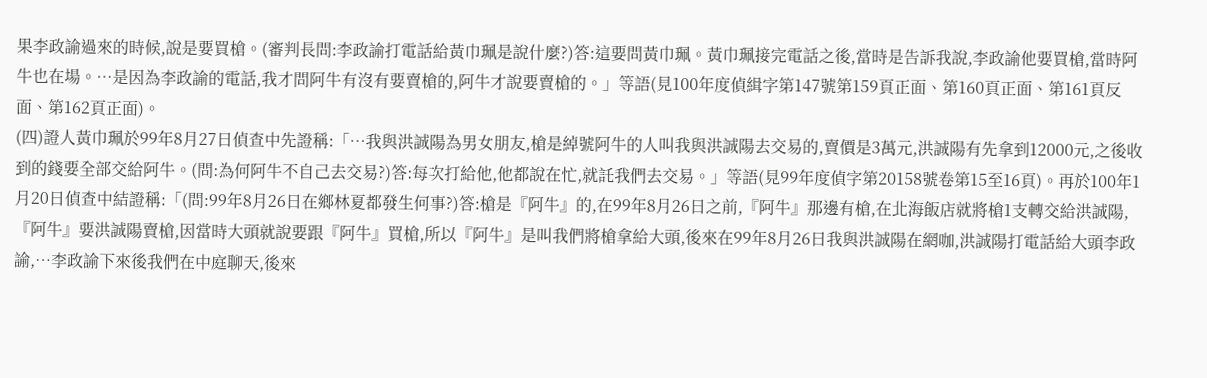果李政諭過來的時候,說是要買槍。(審判長問:李政諭打電話給黃巾珮是說什麼?)答:這要問黃巾珮。黃巾珮接完電話之後,當時是告訴我說,李政諭他要買槍,當時阿牛也在場。…是因為李政諭的電話,我才問阿牛有沒有要賣槍的,阿牛才說要賣槍的。」等語(見100年度偵緝字第147號第159頁正面、第160頁正面、第161頁反面、第162頁正面)。
(四)證人黃巾珮於99年8月27日偵查中先證稱:「…我與洪誠陽為男女朋友,槍是綽號阿牛的人叫我與洪誠陽去交易的,賣價是3萬元,洪誠陽有先拿到12000元,之後收到的錢要全部交給阿牛。(問:為何阿牛不自己去交易?)答:每次打給他,他都說在忙,就託我們去交易。」等語(見99年度偵字第20158號卷第15至16頁)。再於100年1月20日偵查中結證稱:「(問:99年8月26日在鄉林夏都發生何事?)答:槍是『阿牛』的,在99年8月26日之前,『阿牛』那邊有槍,在北海飯店就將槍1支轉交給洪誠陽,『阿牛』要洪誠陽賣槍,因當時大頭就說要跟『阿牛』買槍,所以『阿牛』是叫我們將槍拿給大頭,後來在99年8月26日我與洪誠陽在網咖,洪誠陽打電話給大頭李政諭,…李政諭下來後我們在中庭聊天,後來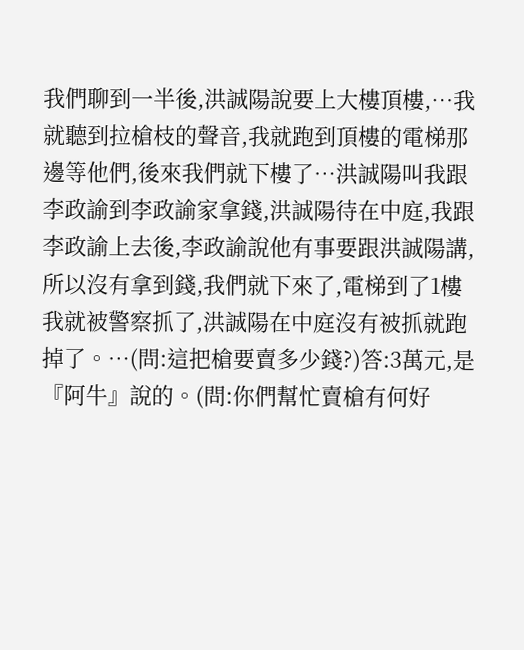我們聊到一半後,洪誠陽說要上大樓頂樓,…我就聽到拉槍枝的聲音,我就跑到頂樓的電梯那邊等他們,後來我們就下樓了…洪誠陽叫我跟李政諭到李政諭家拿錢,洪誠陽待在中庭,我跟李政諭上去後,李政諭說他有事要跟洪誠陽講,所以沒有拿到錢,我們就下來了,電梯到了1樓我就被警察抓了,洪誠陽在中庭沒有被抓就跑掉了。…(問:這把槍要賣多少錢?)答:3萬元,是『阿牛』說的。(問:你們幫忙賣槍有何好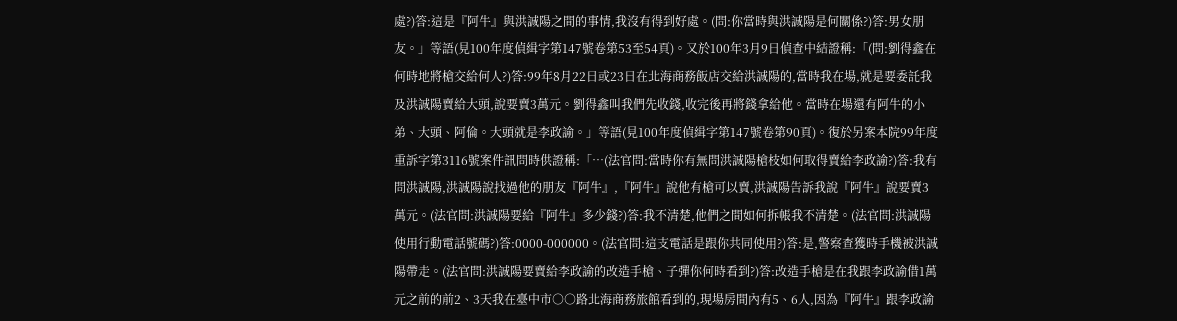處?)答:這是『阿牛』與洪誠陽之間的事情,我沒有得到好處。(問:你當時與洪誠陽是何關係?)答:男女朋友。」等語(見100年度偵緝字第147號卷第53至54頁)。又於100年3月9日偵查中結證稱:「(問:劉得鑫在何時地將槍交給何人?)答:99年8月22日或23日在北海商務飯店交給洪誠陽的,當時我在場,就是要委託我及洪誠陽賣給大頭,說要賣3萬元。劉得鑫叫我們先收錢,收完後再將錢拿給他。當時在場還有阿牛的小弟、大頭、阿倫。大頭就是李政諭。」等語(見100年度偵緝字第147號卷第90頁)。復於另案本院99年度重訴字第3116號案件訊問時供證稱:「…(法官問:當時你有無問洪誠陽槍枝如何取得賣給李政諭?)答:我有問洪誠陽,洪誠陽說找過他的朋友『阿牛』,『阿牛』說他有槍可以賣,洪誠陽告訴我說『阿牛』說要賣3萬元。(法官問:洪誠陽要給『阿牛』多少錢?)答:我不清楚,他們之間如何拆帳我不清楚。(法官問:洪誠陽使用行動電話號碼?)答:0000-000000。(法官問:這支電話是跟你共同使用?)答:是,警察查獲時手機被洪誠陽帶走。(法官問:洪誠陽要賣給李政諭的改造手槍、子彈你何時看到?)答:改造手槍是在我跟李政諭借1萬元之前的前2、3天我在臺中市○○路北海商務旅館看到的,現場房間內有5、6人,因為『阿牛』跟李政諭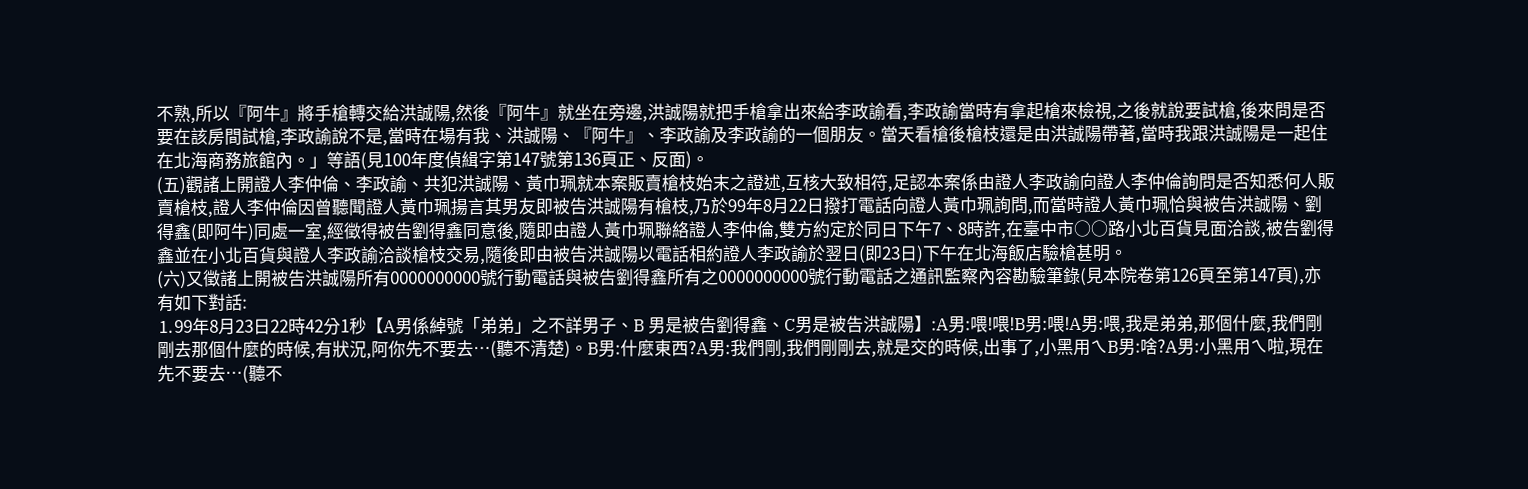不熟,所以『阿牛』將手槍轉交給洪誠陽,然後『阿牛』就坐在旁邊,洪誠陽就把手槍拿出來給李政諭看,李政諭當時有拿起槍來檢視,之後就說要試槍,後來問是否要在該房間試槍,李政諭說不是,當時在場有我、洪誠陽、『阿牛』、李政諭及李政諭的一個朋友。當天看槍後槍枝還是由洪誠陽帶著,當時我跟洪誠陽是一起住在北海商務旅館內。」等語(見100年度偵緝字第147號第136頁正、反面)。
(五)觀諸上開證人李仲倫、李政諭、共犯洪誠陽、黃巾珮就本案販賣槍枝始末之證述,互核大致相符,足認本案係由證人李政諭向證人李仲倫詢問是否知悉何人販賣槍枝,證人李仲倫因曾聽聞證人黃巾珮揚言其男友即被告洪誠陽有槍枝,乃於99年8月22日撥打電話向證人黃巾珮詢問,而當時證人黃巾珮恰與被告洪誠陽、劉得鑫(即阿牛)同處一室,經徵得被告劉得鑫同意後,隨即由證人黃巾珮聯絡證人李仲倫,雙方約定於同日下午7、8時許,在臺中市○○路小北百貨見面洽談,被告劉得鑫並在小北百貨與證人李政諭洽談槍枝交易,隨後即由被告洪誠陽以電話相約證人李政諭於翌日(即23日)下午在北海飯店驗槍甚明。
(六)又徵諸上開被告洪誠陽所有0000000000號行動電話與被告劉得鑫所有之0000000000號行動電話之通訊監察內容勘驗筆錄(見本院卷第126頁至第147頁),亦有如下對話:
⒈99年8月23日22時42分1秒【A男係綽號「弟弟」之不詳男子、B 男是被告劉得鑫、C男是被告洪誠陽】:A男:喂!喂!B男:喂!A男:喂,我是弟弟,那個什麼,我們剛剛去那個什麼的時候,有狀況,阿你先不要去…(聽不清楚)。B男:什麼東西?A男:我們剛,我們剛剛去,就是交的時候,出事了,小黑用ㄟB男:啥?A男:小黑用ㄟ啦,現在先不要去…(聽不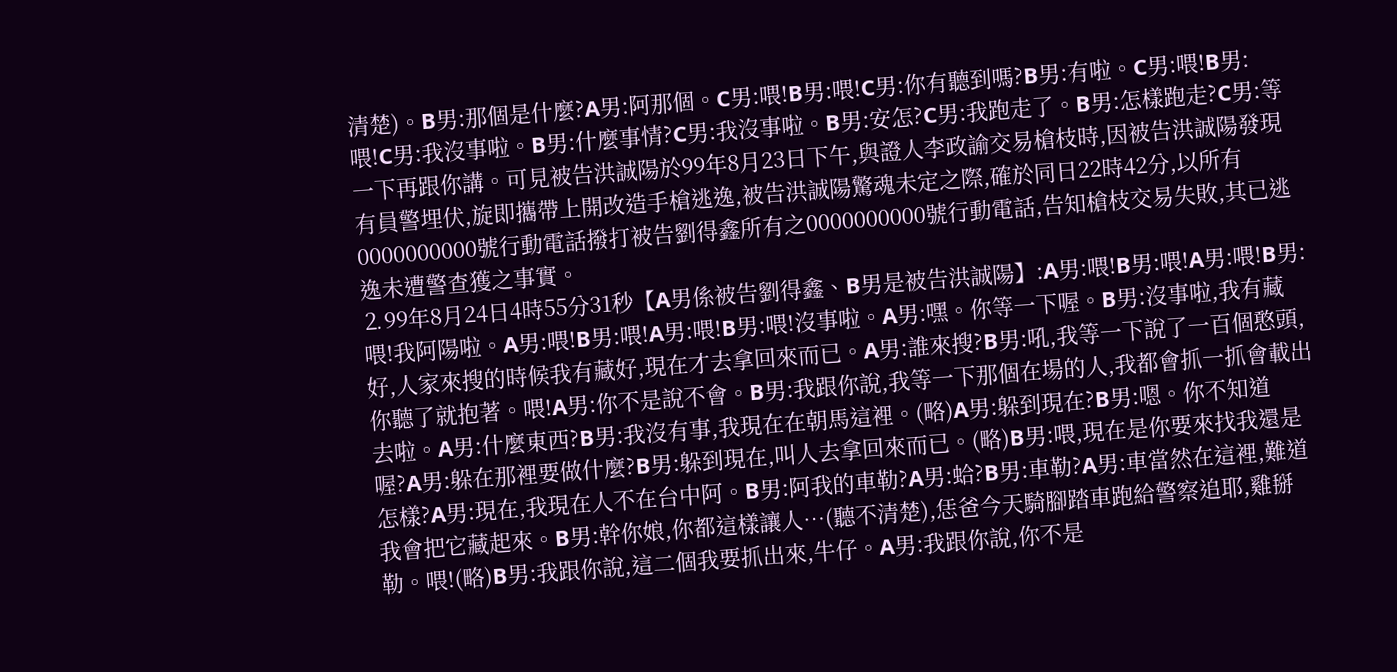清楚)。B男:那個是什麼?A男:阿那個。C男:喂!B男:喂!C男:你有聽到嗎?B男:有啦。C男:喂!B男:喂!C男:我沒事啦。B男:什麼事情?C男:我沒事啦。B男:安怎?C男:我跑走了。B男:怎樣跑走?C男:等一下再跟你講。可見被告洪誠陽於99年8月23日下午,與證人李政諭交易槍枝時,因被告洪誠陽發現有員警埋伏,旋即攜帶上開改造手槍逃逸,被告洪誠陽驚魂未定之際,確於同日22時42分,以所有0000000000號行動電話撥打被告劉得鑫所有之0000000000號行動電話,告知槍枝交易失敗,其已逃逸未遭警查獲之事實。
⒉99年8月24日4時55分31秒【A男係被告劉得鑫、B男是被告洪誠陽】:A男:喂!B男:喂!A男:喂!B男:喂!我阿陽啦。A男:喂!B男:喂!A男:喂!B男:喂!沒事啦。A男:嘿。你等一下喔。B男:沒事啦,我有藏好,人家來搜的時候我有藏好,現在才去拿回來而已。A男:誰來搜?B男:吼,我等一下說了一百個憨頭,你聽了就抱著。喂!A男:你不是說不會。B男:我跟你說,我等一下那個在場的人,我都會抓一抓會載出去啦。A男:什麼東西?B男:我沒有事,我現在在朝馬這裡。(略)A男:躲到現在?B男:嗯。你不知道喔?A男:躲在那裡要做什麼?B男:躲到現在,叫人去拿回來而已。(略)B男:喂,現在是你要來找我還是怎樣?A男:現在,我現在人不在台中阿。B男:阿我的車勒?A男:蛤?B男:車勒?A男:車當然在這裡,難道我會把它藏起來。B男:幹你娘,你都這樣讓人…(聽不清楚),恁爸今天騎腳踏車跑給警察追耶,雞掰勒。喂!(略)B男:我跟你說,這二個我要抓出來,牛仔。A男:我跟你說,你不是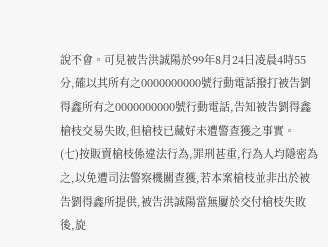說不會。可見被告洪誠陽於99年8月24日凌晨4時55分,確以其所有之0000000000號行動電話撥打被告劉得鑫所有之0000000000號行動電話,告知被告劉得鑫槍枝交易失敗,但槍枝已藏好未遭警查獲之事實。
(七)按販賣槍枝係違法行為,罪刑甚重,行為人均隱密為之,以免遭司法警察機關查獲,若本案槍枝並非出於被告劉得鑫所提供,被告洪誠陽當無屢於交付槍枝失敗後,旋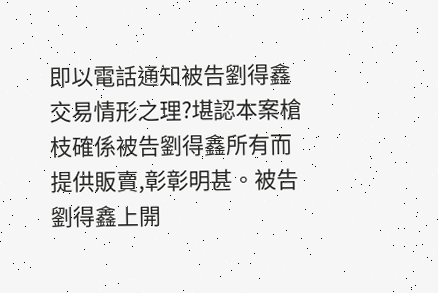即以電話通知被告劉得鑫交易情形之理?堪認本案槍枝確係被告劉得鑫所有而提供販賣,彰彰明甚。被告劉得鑫上開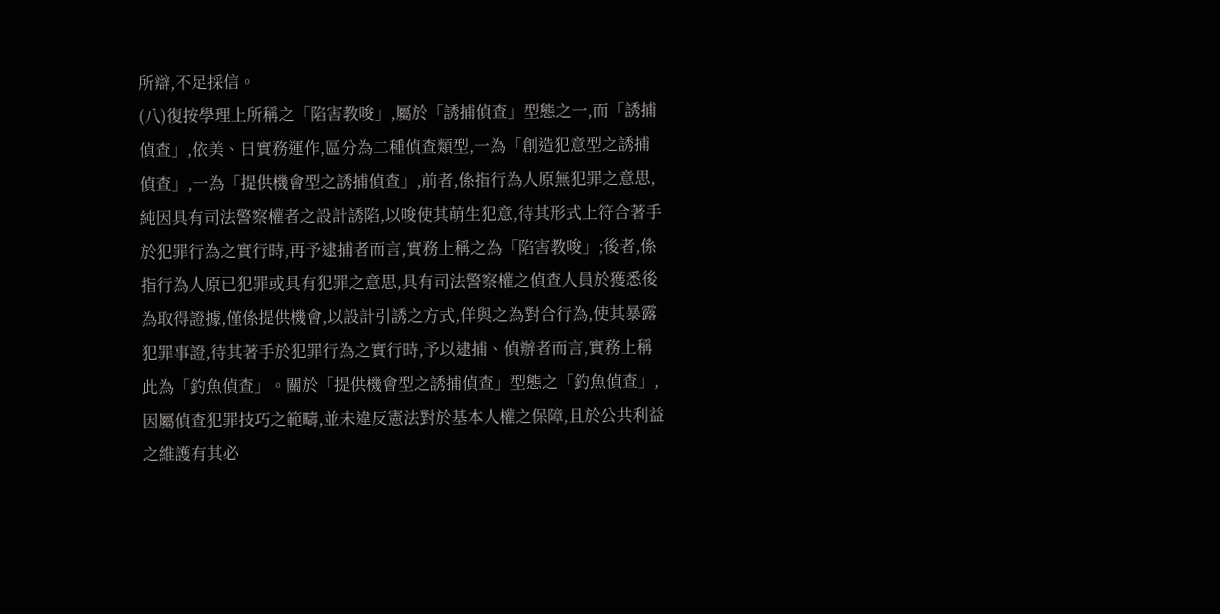所辯,不足採信。
(八)復按學理上所稱之「陷害教唆」,屬於「誘捕偵查」型態之一,而「誘捕偵查」,依美、日實務運作,區分為二種偵查類型,一為「創造犯意型之誘捕偵查」,一為「提供機會型之誘捕偵查」,前者,係指行為人原無犯罪之意思,純因具有司法警察權者之設計誘陷,以唆使其萌生犯意,待其形式上符合著手於犯罪行為之實行時,再予逮捕者而言,實務上稱之為「陷害教唆」;後者,係指行為人原已犯罪或具有犯罪之意思,具有司法警察權之偵查人員於獲悉後為取得證據,僅係提供機會,以設計引誘之方式,佯與之為對合行為,使其暴露犯罪事證,待其著手於犯罪行為之實行時,予以逮捕、偵辦者而言,實務上稱此為「釣魚偵查」。關於「提供機會型之誘捕偵查」型態之「釣魚偵查」,因屬偵查犯罪技巧之範疇,並未違反憲法對於基本人權之保障,且於公共利益之維護有其必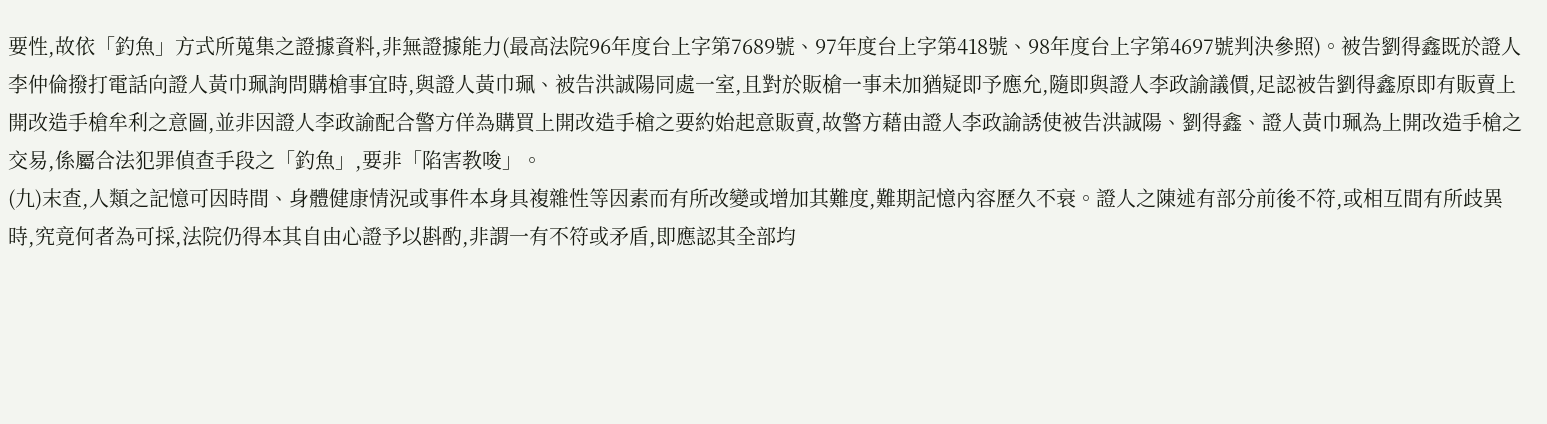要性,故依「釣魚」方式所蒐集之證據資料,非無證據能力(最高法院96年度台上字第7689號、97年度台上字第418號、98年度台上字第4697號判決參照)。被告劉得鑫既於證人李仲倫撥打電話向證人黃巾珮詢問購槍事宜時,與證人黃巾珮、被告洪誠陽同處一室,且對於販槍一事未加猶疑即予應允,隨即與證人李政諭議價,足認被告劉得鑫原即有販賣上開改造手槍牟利之意圖,並非因證人李政諭配合警方佯為購買上開改造手槍之要約始起意販賣,故警方藉由證人李政諭誘使被告洪誠陽、劉得鑫、證人黃巾珮為上開改造手槍之交易,係屬合法犯罪偵查手段之「釣魚」,要非「陷害教唆」。
(九)末查,人類之記憶可因時間、身體健康情況或事件本身具複雜性等因素而有所改變或增加其難度,難期記憶內容歷久不衰。證人之陳述有部分前後不符,或相互間有所歧異時,究竟何者為可採,法院仍得本其自由心證予以斟酌,非謂一有不符或矛盾,即應認其全部均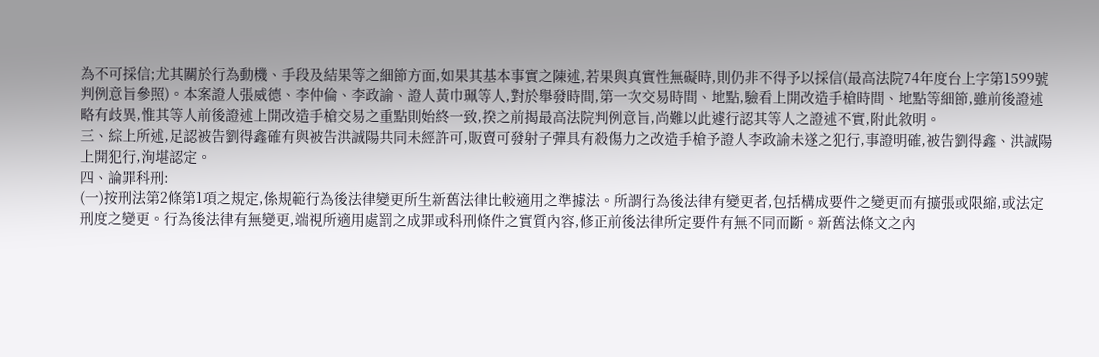為不可採信;尤其關於行為動機、手段及結果等之細節方面,如果其基本事實之陳述,若果與真實性無礙時,則仍非不得予以採信(最高法院74年度台上字第1599號判例意旨參照)。本案證人張威德、李仲倫、李政諭、證人黃巾珮等人,對於舉發時間,第一次交易時間、地點,驗看上開改造手槍時間、地點等細節,雖前後證述略有歧異,惟其等人前後證述上開改造手槍交易之重點則始終一致,揆之前揭最高法院判例意旨,尚難以此遽行認其等人之證述不實,附此敘明。
三、綜上所述,足認被告劉得鑫確有與被告洪誠陽共同未經許可,販賣可發射子彈具有殺傷力之改造手槍予證人李政諭未遂之犯行,事證明確,被告劉得鑫、洪誠陽上開犯行,洵堪認定。
四、論罪科刑:
(一)按刑法第2條第1項之規定,係規範行為後法律變更所生新舊法律比較適用之準據法。所謂行為後法律有變更者,包括構成要件之變更而有擴張或限縮,或法定刑度之變更。行為後法律有無變更,端視所適用處罰之成罪或科刑條件之實質內容,修正前後法律所定要件有無不同而斷。新舊法條文之內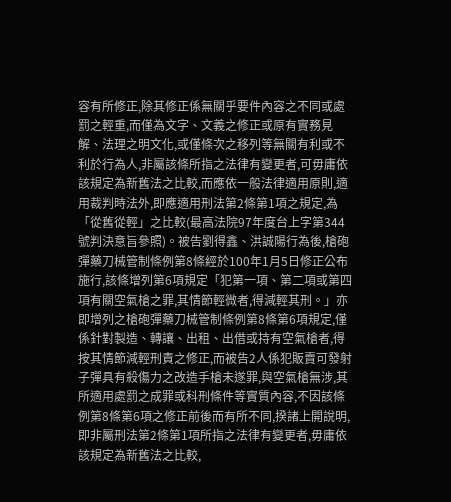容有所修正,除其修正係無關乎要件內容之不同或處罰之輕重,而僅為文字、文義之修正或原有實務見解、法理之明文化,或僅條次之移列等無關有利或不利於行為人,非屬該條所指之法律有變更者,可毋庸依該規定為新舊法之比較,而應依一般法律適用原則,適用裁判時法外,即應適用刑法第2條第1項之規定,為「從舊從輕」之比較(最高法院97年度台上字第344號判決意旨參照)。被告劉得鑫、洪誠陽行為後,槍砲彈藥刀械管制條例第8條經於100年1月5日修正公布施行,該條增列第6項規定「犯第一項、第二項或第四項有關空氣槍之罪,其情節輕微者,得減輕其刑。」亦即增列之槍砲彈藥刀械管制條例第8條第6項規定,僅係針對製造、轉讓、出租、出借或持有空氣槍者,得按其情節減輕刑責之修正,而被告2人係犯販賣可發射子彈具有殺傷力之改造手槍未遂罪,與空氣槍無涉,其所適用處罰之成罪或科刑條件等實質內容,不因該條例第8條第6項之修正前後而有所不同,揆諸上開說明,即非屬刑法第2條第1項所指之法律有變更者,毋庸依該規定為新舊法之比較,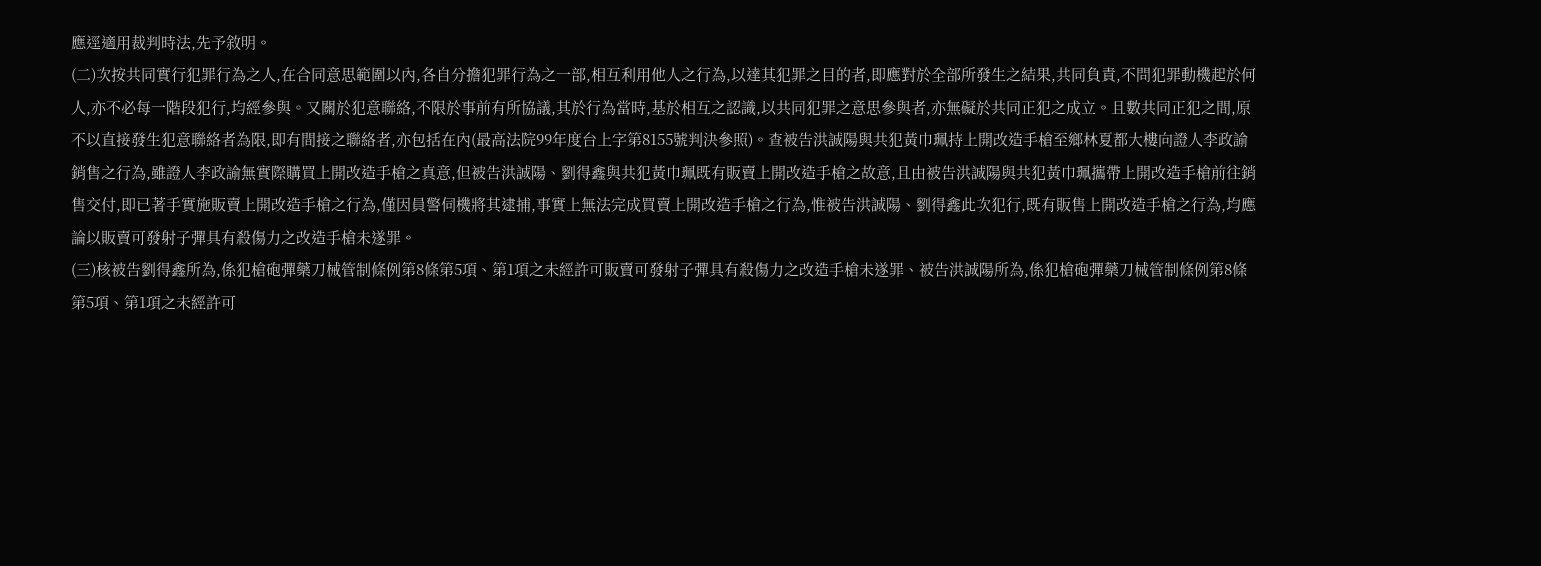應逕適用裁判時法,先予敘明。
(二)次按共同實行犯罪行為之人,在合同意思範圍以內,各自分擔犯罪行為之一部,相互利用他人之行為,以達其犯罪之目的者,即應對於全部所發生之結果,共同負責,不問犯罪動機起於何人,亦不必每一階段犯行,均經參與。又關於犯意聯絡,不限於事前有所協議,其於行為當時,基於相互之認識,以共同犯罪之意思參與者,亦無礙於共同正犯之成立。且數共同正犯之間,原不以直接發生犯意聯絡者為限,即有間接之聯絡者,亦包括在內(最高法院99年度台上字第8155號判決參照)。查被告洪誠陽與共犯黃巾珮持上開改造手槍至鄉林夏都大樓向證人李政諭銷售之行為,雖證人李政諭無實際購買上開改造手槍之真意,但被告洪誠陽、劉得鑫與共犯黃巾珮既有販賣上開改造手槍之故意,且由被告洪誠陽與共犯黃巾珮攜帶上開改造手槍前往銷售交付,即已著手實施販賣上開改造手槍之行為,僅因員警伺機將其逮捕,事實上無法完成買賣上開改造手槍之行為,惟被告洪誠陽、劉得鑫此次犯行,既有販售上開改造手槍之行為,均應論以販賣可發射子彈具有殺傷力之改造手槍未遂罪。
(三)核被告劉得鑫所為,係犯槍砲彈藥刀械管制條例第8條第5項、第1項之未經許可販賣可發射子彈具有殺傷力之改造手槍未遂罪、被告洪誠陽所為,係犯槍砲彈藥刀械管制條例第8條第5項、第1項之未經許可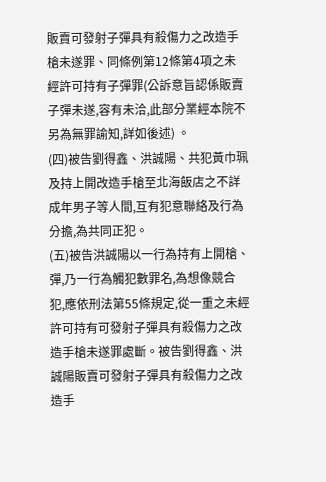販賣可發射子彈具有殺傷力之改造手槍未遂罪、同條例第12條第4項之未經許可持有子彈罪(公訴意旨認係販賣子彈未遂,容有未洽,此部分業經本院不另為無罪諭知,詳如後述) 。
(四)被告劉得鑫、洪誠陽、共犯黃巾珮及持上開改造手槍至北海飯店之不詳成年男子等人間,互有犯意聯絡及行為分擔,為共同正犯。
(五)被告洪誠陽以一行為持有上開槍、彈,乃一行為觸犯數罪名,為想像競合犯,應依刑法第55條規定,從一重之未經許可持有可發射子彈具有殺傷力之改造手槍未遂罪處斷。被告劉得鑫、洪誠陽販賣可發射子彈具有殺傷力之改造手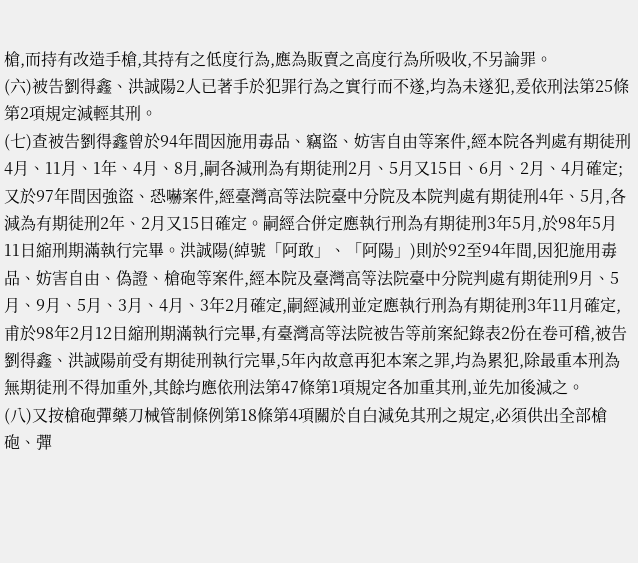槍,而持有改造手槍,其持有之低度行為,應為販賣之高度行為所吸收,不另論罪。
(六)被告劉得鑫、洪誠陽2人已著手於犯罪行為之實行而不遂,均為未遂犯,爰依刑法第25條第2項規定減輕其刑。
(七)查被告劉得鑫曾於94年間因施用毒品、竊盜、妨害自由等案件,經本院各判處有期徒刑4月、11月、1年、4月、8月,嗣各減刑為有期徒刑2月、5月又15日、6月、2月、4月確定;又於97年間因強盜、恐嚇案件,經臺灣高等法院臺中分院及本院判處有期徒刑4年、5月,各減為有期徒刑2年、2月又15日確定。嗣經合併定應執行刑為有期徒刑3年5月,於98年5月11日縮刑期滿執行完畢。洪誠陽(綽號「阿敢」、「阿陽」)則於92至94年間,因犯施用毒品、妨害自由、偽證、槍砲等案件,經本院及臺灣高等法院臺中分院判處有期徒刑9月、5月、9月、5月、3月、4月、3年2月確定,嗣經減刑並定應執行刑為有期徒刑3年11月確定,甫於98年2月12日縮刑期滿執行完畢,有臺灣高等法院被告等前案紀錄表2份在卷可稽,被告劉得鑫、洪誠陽前受有期徒刑執行完畢,5年內故意再犯本案之罪,均為累犯,除最重本刑為無期徒刑不得加重外,其餘均應依刑法第47條第1項規定各加重其刑,並先加後減之。
(八)又按槍砲彈藥刀械管制條例第18條第4項關於自白減免其刑之規定,必須供出全部槍砲、彈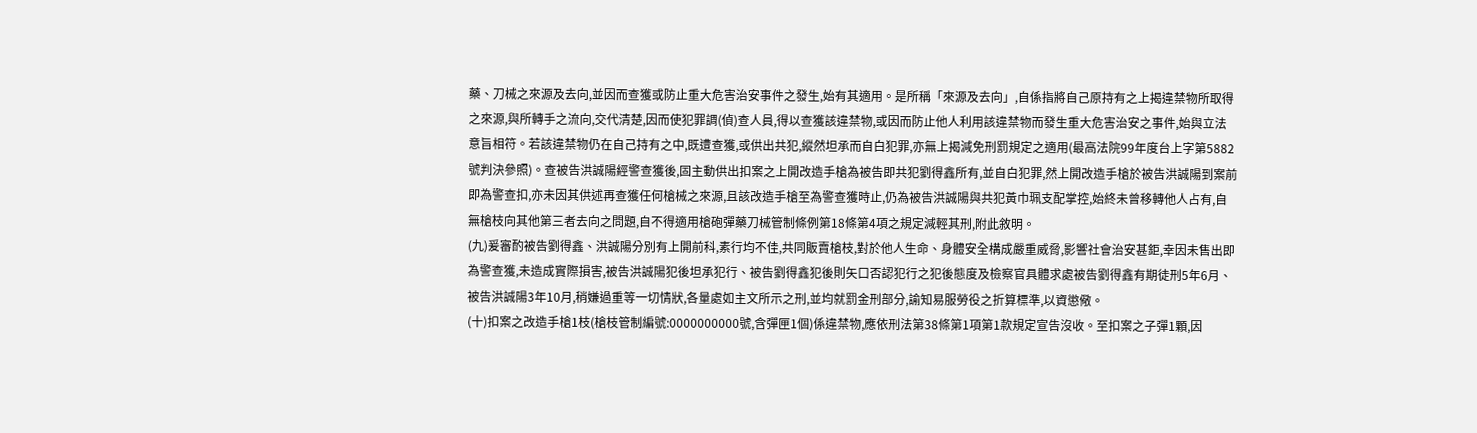藥、刀械之來源及去向,並因而查獲或防止重大危害治安事件之發生,始有其適用。是所稱「來源及去向」,自係指將自己原持有之上揭違禁物所取得之來源,與所轉手之流向,交代清楚,因而使犯罪調(偵)查人員,得以查獲該違禁物,或因而防止他人利用該違禁物而發生重大危害治安之事件,始與立法意旨相符。若該違禁物仍在自己持有之中,既遭查獲,或供出共犯,縱然坦承而自白犯罪,亦無上揭減免刑罰規定之適用(最高法院99年度台上字第5882號判決參照)。查被告洪誠陽經警查獲後,固主動供出扣案之上開改造手槍為被告即共犯劉得鑫所有,並自白犯罪,然上開改造手槍於被告洪誠陽到案前即為警查扣,亦未因其供述再查獲任何槍械之來源,且該改造手槍至為警查獲時止,仍為被告洪誠陽與共犯黃巾珮支配掌控,始終未曾移轉他人占有,自無槍枝向其他第三者去向之問題,自不得適用槍砲彈藥刀械管制條例第18條第4項之規定減輕其刑,附此敘明。
(九)爰審酌被告劉得鑫、洪誠陽分別有上開前科,素行均不佳,共同販賣槍枝,對於他人生命、身體安全構成嚴重威脅,影響社會治安甚鉅,幸因未售出即為警查獲,未造成實際損害,被告洪誠陽犯後坦承犯行、被告劉得鑫犯後則矢口否認犯行之犯後態度及檢察官具體求處被告劉得鑫有期徒刑5年6月、被告洪誠陽3年10月,稍嫌過重等一切情狀,各量處如主文所示之刑,並均就罰金刑部分,諭知易服勞役之折算標準,以資懲儆。
(十)扣案之改造手槍1枝(槍枝管制編號:0000000000號,含彈匣1個)係違禁物,應依刑法第38條第1項第1款規定宣告沒收。至扣案之子彈1顆,因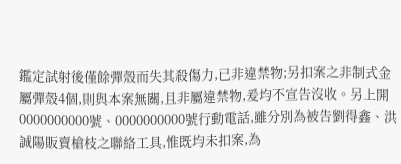鑑定試射後僅餘彈殼而失其殺傷力,已非違禁物;另扣案之非制式金屬彈殼4個,則與本案無關,且非屬違禁物,爰均不宣告沒收。另上開0000000000號、0000000000號行動電話,雖分別為被告劉得鑫、洪誠陽販賣槍枝之聯絡工具,惟既均未扣案,為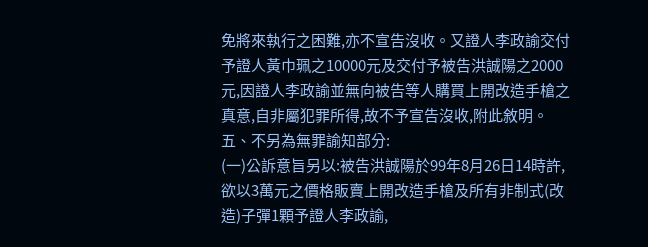免將來執行之困難,亦不宣告沒收。又證人李政諭交付予證人黃巾珮之10000元及交付予被告洪誠陽之2000元,因證人李政諭並無向被告等人購買上開改造手槍之真意,自非屬犯罪所得,故不予宣告沒收,附此敘明。
五、不另為無罪諭知部分:
(一)公訴意旨另以:被告洪誠陽於99年8月26日14時許,欲以3萬元之價格販賣上開改造手槍及所有非制式(改造)子彈1顆予證人李政諭,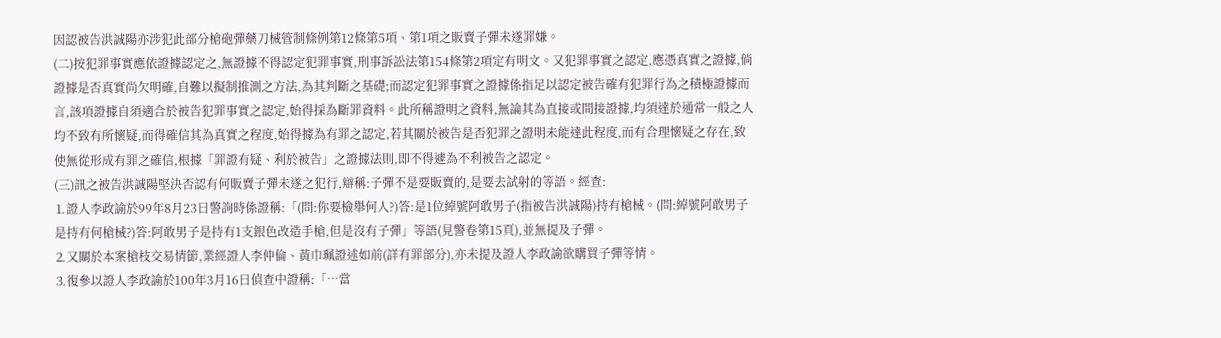因認被告洪誠陽亦涉犯此部分槍砲彈藥刀械管制條例第12條第5項、第1項之販賣子彈未遂罪嫌。
(二)按犯罪事實應依證據認定之,無證據不得認定犯罪事實,刑事訴訟法第154條第2項定有明文。又犯罪事實之認定,應憑真實之證據,倘證據是否真實尚欠明確,自難以擬制推測之方法,為其判斷之基礎;而認定犯罪事實之證據係指足以認定被告確有犯罪行為之積極證據而言,該項證據自須適合於被告犯罪事實之認定,始得採為斷罪資料。此所稱證明之資料,無論其為直接或間接證據,均須達於通常一般之人均不致有所懷疑,而得確信其為真實之程度,始得據為有罪之認定,若其關於被告是否犯罪之證明未能達此程度,而有合理懷疑之存在,致使無從形成有罪之確信,根據「罪證有疑、利於被告」之證據法則,即不得遽為不利被告之認定。
(三)訊之被告洪誠陽堅決否認有何販賣子彈未遂之犯行,辯稱:子彈不是要販賣的,是要去試射的等語。經查:
⒈證人李政諭於99年8月23日警詢時係證稱:「(問:你要檢舉何人?)答:是1位綽號阿敢男子(指被告洪誠陽)持有槍械。(問:綽號阿敢男子是持有何槍械?)答:阿敢男子是持有1支銀色改造手槍,但是沒有子彈」等語(見警卷第15頁),並無提及子彈。
⒉又關於本案槍枝交易情節,業經證人李仲倫、黃巾珮證述如前(詳有罪部分),亦未提及證人李政諭欲購買子彈等情。
⒊復參以證人李政諭於100年3月16日偵查中證稱:「…當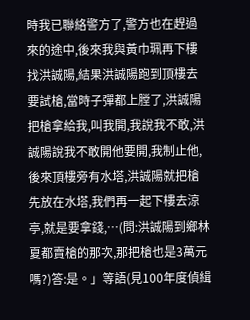時我已聯絡警方了,警方也在趕過來的途中,後來我與黃巾珮再下樓找洪誠陽,結果洪誠陽跑到頂樓去要試槍,當時子彈都上膛了,洪誠陽把槍拿給我,叫我開,我說我不敢,洪誠陽說我不敢開他要開,我制止他,後來頂樓旁有水塔,洪誠陽就把槍先放在水塔,我們再一起下樓去涼亭,就是要拿錢,…(問:洪誠陽到鄉林夏都賣槍的那次,那把槍也是3萬元嗎?)答:是。」等語(見100年度偵緝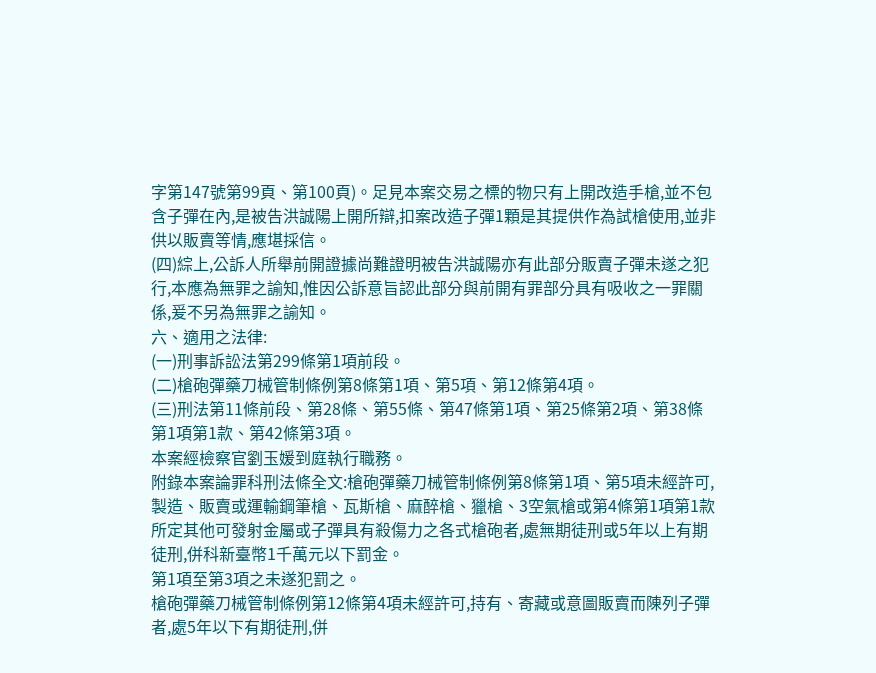字第147號第99頁、第100頁)。足見本案交易之標的物只有上開改造手槍,並不包含子彈在內,是被告洪誠陽上開所辯,扣案改造子彈1顆是其提供作為試槍使用,並非供以販賣等情,應堪採信。
(四)綜上,公訴人所舉前開證據尚難證明被告洪誠陽亦有此部分販賣子彈未遂之犯行,本應為無罪之諭知,惟因公訴意旨認此部分與前開有罪部分具有吸收之一罪關係,爰不另為無罪之諭知。
六、適用之法律:
(一)刑事訴訟法第299條第1項前段。
(二)槍砲彈藥刀械管制條例第8條第1項、第5項、第12條第4項。
(三)刑法第11條前段、第28條、第55條、第47條第1項、第25條第2項、第38條第1項第1款、第42條第3項。
本案經檢察官劉玉媛到庭執行職務。
附錄本案論罪科刑法條全文:槍砲彈藥刀械管制條例第8條第1項、第5項未經許可,製造、販賣或運輸鋼筆槍、瓦斯槍、麻醉槍、獵槍、3空氣槍或第4條第1項第1款所定其他可發射金屬或子彈具有殺傷力之各式槍砲者,處無期徒刑或5年以上有期徒刑,併科新臺幣1千萬元以下罰金。
第1項至第3項之未遂犯罰之。
槍砲彈藥刀械管制條例第12條第4項未經許可,持有、寄藏或意圖販賣而陳列子彈者,處5年以下有期徒刑,併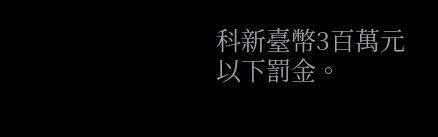科新臺幣3百萬元以下罰金。